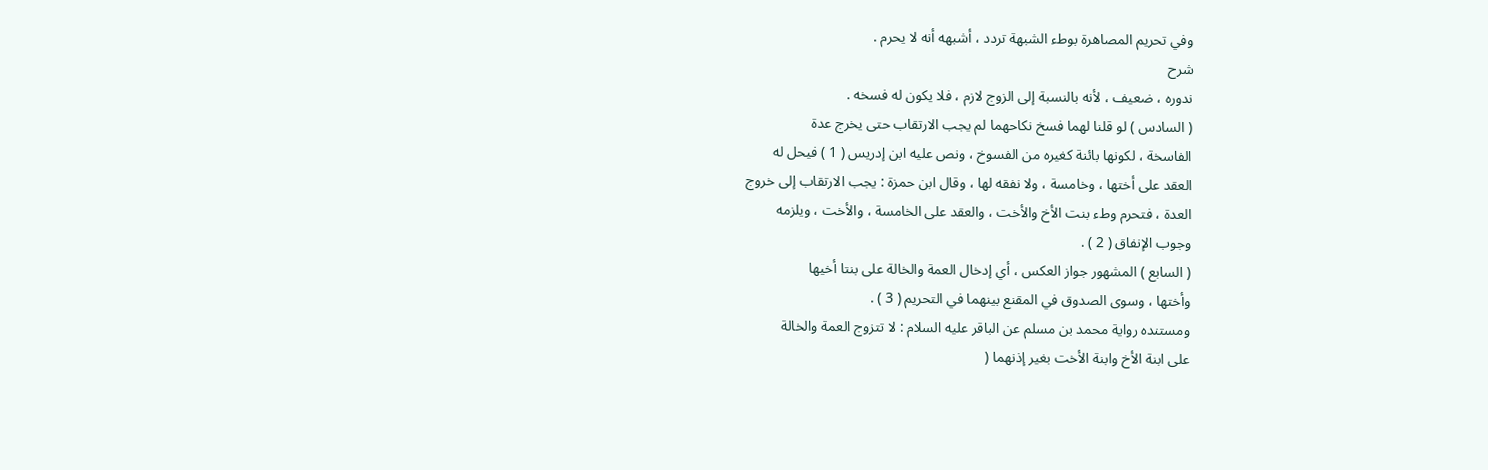وفي تحريم المصاهرة بوطء الشبهة تردد ، أشبهه أنه لا يحرم .
شرح
ندوره ، ضعيف ، لأنه بالنسبة إلى الزوج لازم ، فلا يكون له فسخه .
( السادس ) لو قلنا لهما فسخ نكاحهما لم يجب الارتقاب حتى يخرج عدة
الفاسخة ، لكونها بائنة كغيره من الفسوخ ، ونص عليه ابن إدريس ( 1 ) فيحل له
العقد على أختها ، وخامسة ، ولا نفقه لها ، وقال ابن حمزة : يجب الارتقاب إلى خروج
العدة ، فتحرم وطء بنت الأخ والأخت ، والعقد على الخامسة ، والأخت ، ويلزمه
وجوب الإنفاق ( 2 ) .
( السابع ) المشهور جواز العكس ، أي إدخال العمة والخالة على بنتا أخيها
وأختها ، وسوى الصدوق في المقنع بينهما في التحريم ( 3 ) .
ومستنده رواية محمد بن مسلم عن الباقر عليه السلام : لا تتزوج العمة والخالة
على ابنة الأخ وابنة الأخت بغير إذنهما (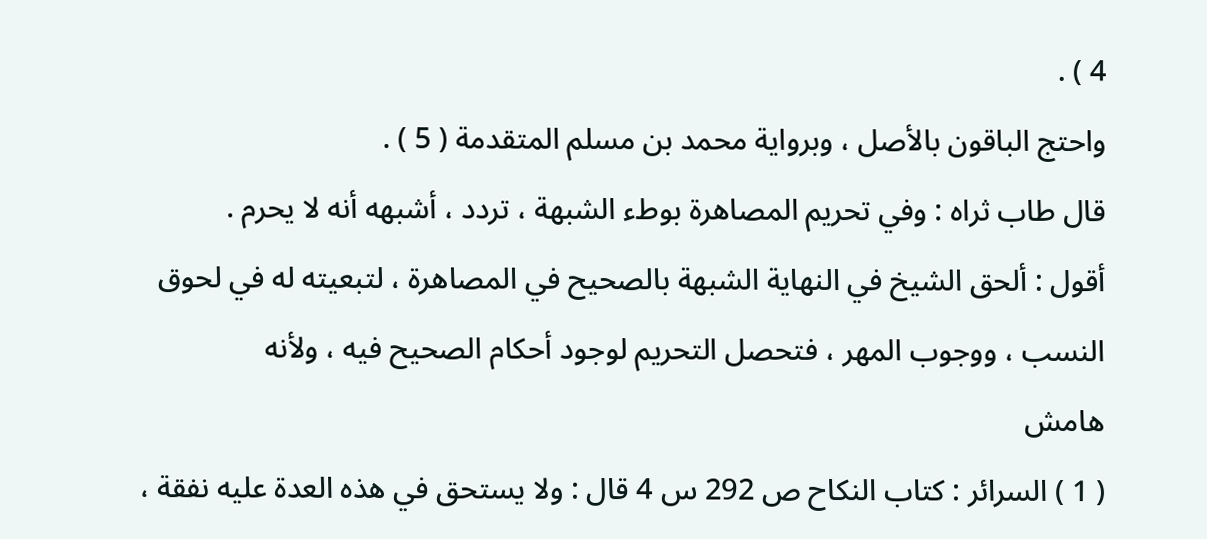4 ) .
واحتج الباقون بالأصل ، وبرواية محمد بن مسلم المتقدمة ( 5 ) .
قال طاب ثراه : وفي تحريم المصاهرة بوطء الشبهة ، تردد ، أشبهه أنه لا يحرم .
أقول : ألحق الشيخ في النهاية الشبهة بالصحيح في المصاهرة ، لتبعيته له في لحوق
النسب ، ووجوب المهر ، فتحصل التحريم لوجود أحكام الصحيح فيه ، ولأنه
هامش
( 1 ) السرائر : كتاب النكاح ص 292 س 4 قال : ولا يستحق في هذه العدة عليه نفقة ،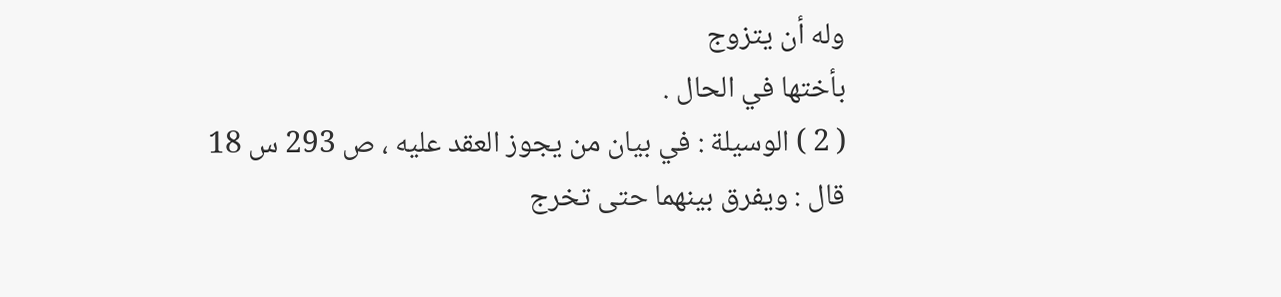وله أن يتزوج
بأختها في الحال .
( 2 ) الوسيلة : في بيان من يجوز العقد عليه ، ص 293 س 18 قال : ويفرق بينهما حتى تخرج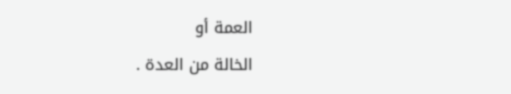العمة أو
الخالة من العدة .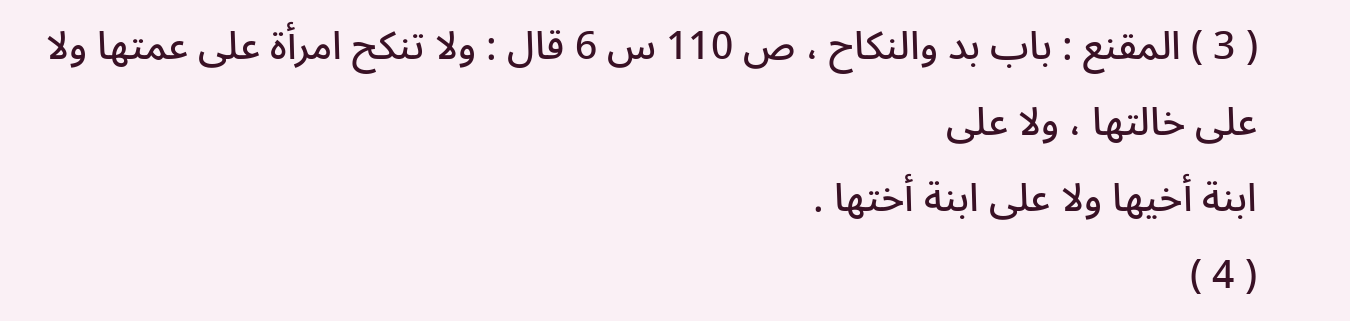( 3 ) المقنع : باب بد والنكاح ، ص 110 س 6 قال : ولا تنكح امرأة على عمتها ولا على خالتها ، ولا على
ابنة أخيها ولا على ابنة أختها .
( 4 )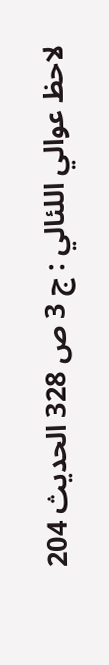لاحظ عوالي اللئالي : ج 3 ص 328 الحديث 204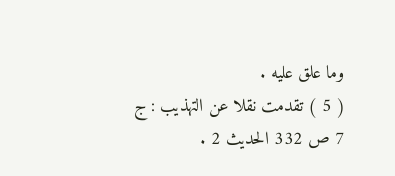وما علق عليه .
( 5 ) تقدمت نقلا عن التهذيب : ج 7 ص 332 الحديث 2 .